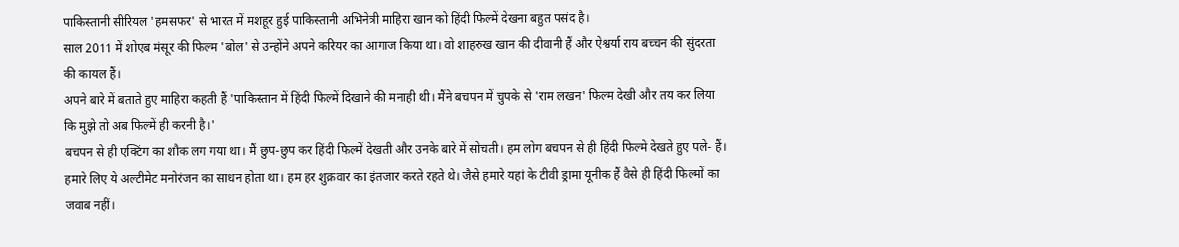पाकिस्तानी सीरियल 'हमसफर' से भारत में मशहूर हुई पाकिस्तानी अभिनेत्री माहिरा खान को हिंदी फिल्में देखना बहुत पसंद है।
साल 2011 में शोएब मंसूर की फिल्म 'बोल' से उन्होंने अपने करियर का आगाज किया था। वो शाहरुख खान की दीवानी हैं और ऐश्वर्या राय बच्चन की सुंदरता की कायल हैं।
अपने बारे में बताते हुए माहिरा कहती हैं 'पाकिस्तान में हिंदी फिल्में दिखाने की मनाही थी। मैंने बचपन में चुपके से 'राम लखन' फिल्म देखी और तय कर लिया कि मुझे तो अब फिल्में ही करनी है।'
बचपन से ही एक्टिंग का शौक लग गया था। मैं छुप-छुप कर हिंदी फिल्में देखती और उनके बारे में सोचती। हम लोग बचपन से ही हिंदी फिल्मे देखते हुए पले- हैं।
हमारे लिए ये अल्टीमेट मनोरंजन का साधन होता था। हम हर शुक्रवार का इंतजार करते रहते थे। जैसे हमारे यहां के टीवी ड्रामा यूनीक हैं वैसे ही हिंदी फिल्मों का जवाब नहीं।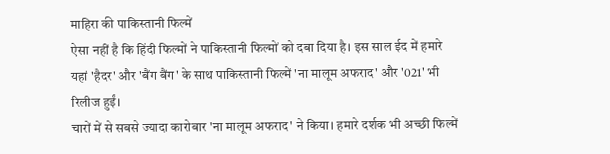माहिरा की पाकिस्तानी फिल्में
ऐसा नहीं है कि हिंदी फिल्मों ने पाकिस्तानी फिल्मों को दबा दिया है। इस साल ईद में हमारे यहां 'हैदर' और 'बैंग बैंग' के साथ पाकिस्तानी फिल्में 'ना मालूम अफराद' और '021' भी रिलीज हुईं।
चारों में से सबसे ज्यादा कारोबार 'ना मालूम अफराद' ने किया। हमारे दर्शक भी अच्छी फिल्में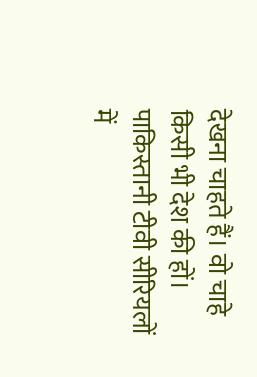देखना चाहते हैं। वो चाहे किसी भी देश की हों।
पाकिस्तानी टीवी सीरियलों में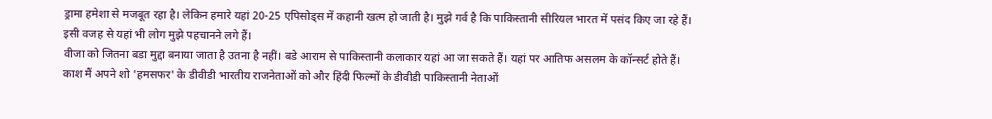ड्रामा हमेशा से मजबूत रहा है। लेकिन हमारे यहां 20-25 एपिसोड्स में कहानी खत्म हो जाती है। मुझे गर्व है कि पाकिस्तानी सीरियल भारत में पसंद किए जा रहे हैं। इसी वजह से यहां भी लोग मुझे पहचानने लगे हैं।
वीजा को जितना बडा मुद्दा बनाया जाता है उतना है नहीं। बडे आराम से पाकिस्तानी कलाकार यहां आ जा सकते हैं। यहां पर आतिफ असलम के कॉन्सर्ट होते हैं।
काश मैं अपने शो 'हमसफर' के डीवीडी भारतीय राजनेताओं को और हिंदी फिल्मों के डीवीडी पाकिस्तानी नेताओं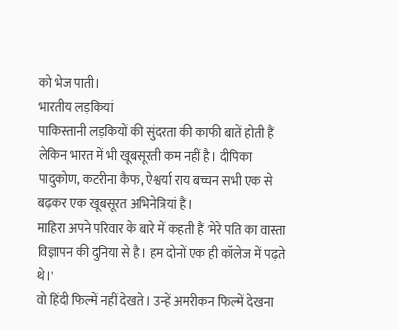को भेज पाती।
भारतीय लड़कियां
पाकिस्तानी लड़कियों की सुंदरता की काफी बातें होती हैं लेकिन भारत में भी खूबसूरती कम नहीं है। दीपिका पादुकोण, कटरीना कैफ, ऐश्वर्या राय बच्चन सभी एक से बढ़कर एक खूबसूरत अभिनेत्रियां हैं।
माहिरा अपने परिवार के बारे में कहती हैं 'मेरे पति का वास्ता विज्ञापन की दुनिया से है। हम दोनों एक ही कॉलेज में पढ़ते थे।'
वो हिंदी फिल्में नहीं देखते। उन्हें अमरीकन फिल्में देखना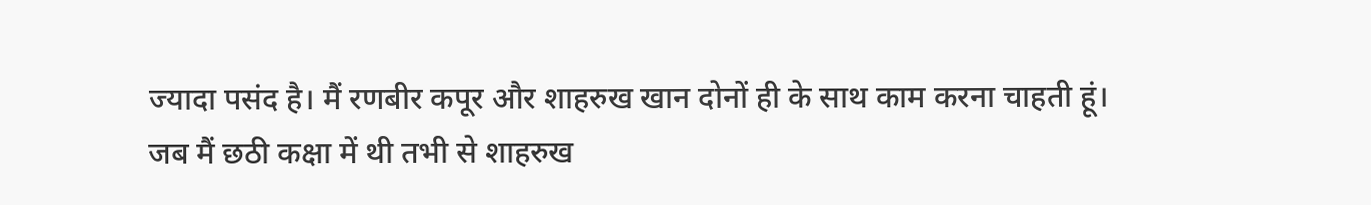ज्यादा पसंद है। मैं रणबीर कपूर और शाहरुख खान दोनों ही के साथ काम करना चाहती हूं।
जब मैं छठी कक्षा में थी तभी से शाहरुख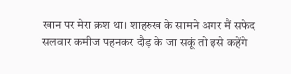खान पर मेरा क्रश था। शाहरुख के सामने अगर मैं सफेद सलवार कमीज पहनकर दौड़ के जा सकूं तो इसे कहेंगे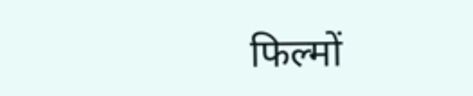फिल्मों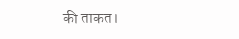की ताकत।